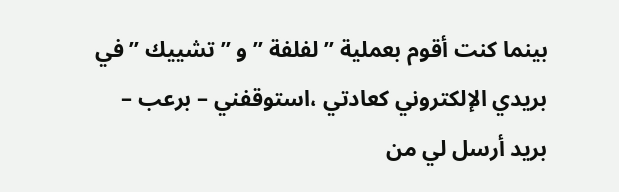بينما كنت أقوم بعملية ” لفلفة ” و ” تشييك ” في بريدي الإلكتروني كعادتي ،استوقفني – برعب – بريد أرسل لي من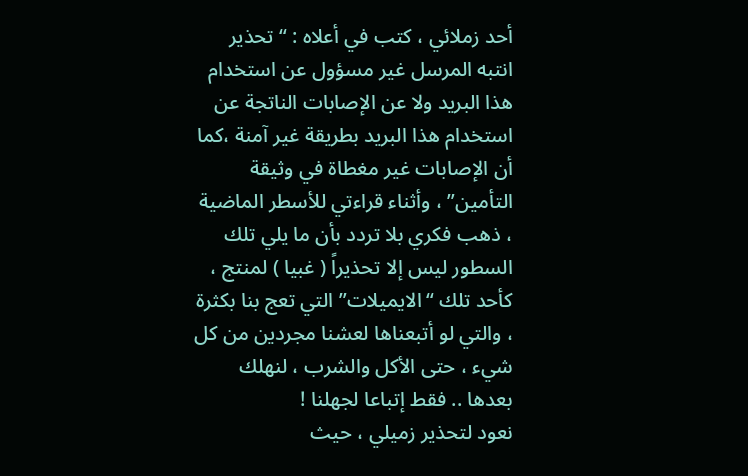أحد زملائي ، كتب في أعلاه : “تحذير انتبه المرسل غير مسؤول عن استخدام هذا البريد ولا عن الإصابات الناتجة عن استخدام هذا البريد بطريقة غير آمنة ،كما أن الإصابات غير مغطاة في وثيقة التأمين” ، وأثناء قراءتي للأسطر الماضية ، ذهب فكري بلا تردد بأن ما يلي تلك السطور ليس إلا تحذيراً ( غبيا ) لمنتج ، كأحد تلك “الايميلات” التي تعج بنا بكثرة ، والتي لو أتبعناها لعشنا مجردين من كل شيء ، حتى الأكل والشرب ، لنهلك بعدها .. فقط إتباعا لجهلنا !
نعود لتحذير زميلي ، حيث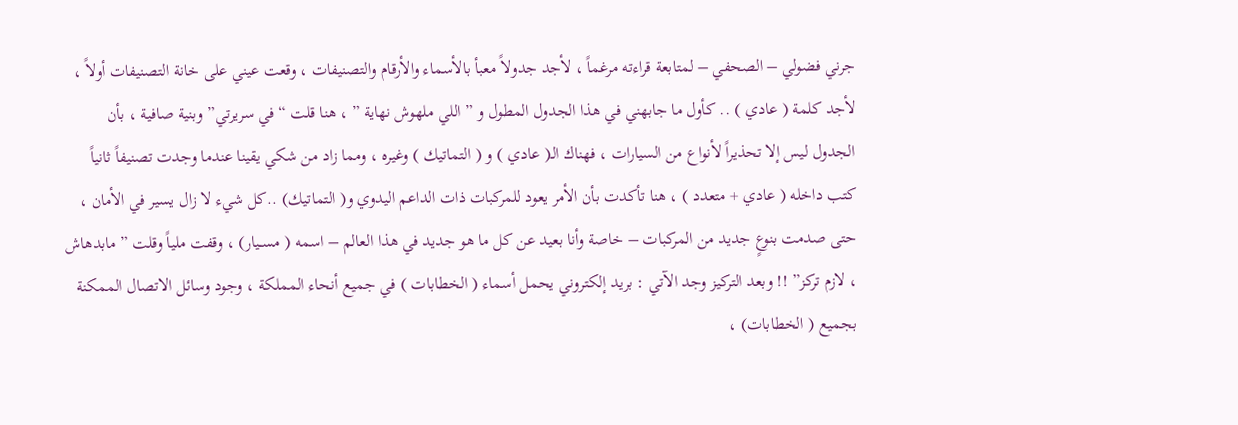جرني فضولي – الصحفي – لمتابعة قراءته مرغماً ، لأجد جدولاً معبأ بالأسماء والأرقام والتصنيفات ، وقعت عيني على خانة التصنيفات أولاً ، لأجد كلمة ( عادي ) .. كأول ما جابهني في هذا الجدول المطول و ” اللي ملهوش نهاية ” ، هنا قلت “في سريرتي” وبنية صافية ، بأن الجدول ليس إلا تحذيراً لأنواع من السيارات ، فهناك الـ( عادي ) و ( التماتيك ) وغيره ، ومما زاد من شكي يقينا عندما وجدت تصنيفاً ثانياً كتب داخله ( عادي + متعدد ) ، هنا تأكدت بأن الأمر يعود للمركبات ذات الداعم اليدوي و( التماتيك) ..كل شيء لا زال يسير في الأمان ، حتى صدمت بنوعٍ جديد من المركبات – خاصة وأنا بعيد عن كل ما هو جديد في هذا العالم – اسمه ( مســيار) ، وقفت ملياً وقلت ” مابدهاش ، لازم تركز” !! وبعد التركيز وجد الآتي : بريد إلكتروني يحمل أسماء ( الخطابات ) في جميع أنحاء المملكة ، وجود وسائل الاتصال الممكنة بجميع ( الخطابات) ،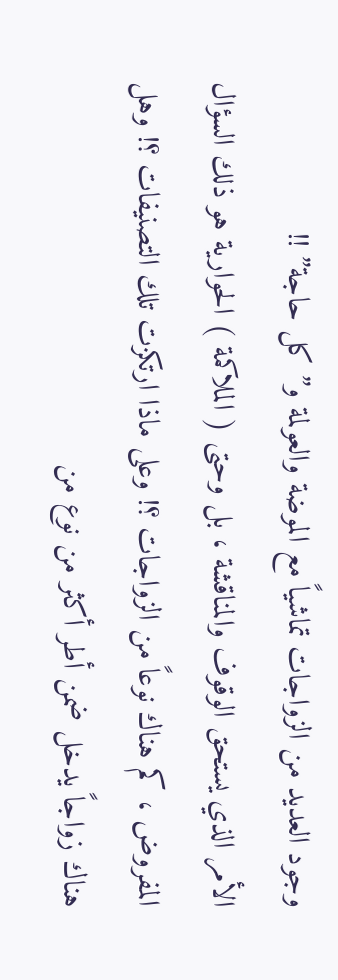وجود العديد من الزواجات تماشياً مع الموضة والعولمة و” كل حاجة” !!
الأمر الذي يستحق الوقوف والمناقشة ، بل وحتى ( الملاكمة ) الحوارية هو ذلك السؤال المفروض ، كم هناك نوعاً من الزواجات ؟! وعلى ماذا ارتكزت تلك التصنيفات ؟! وهل هناك زواجاً يدخل ضمن أطر أكثر من نوع من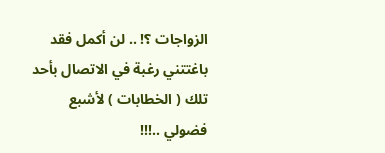الزواجات ؟! .. لن أكمل فقد باغتتني رغبة في الاتصال بأحد تلك ( الخطابات ) لأشبع فضولي ..!!!